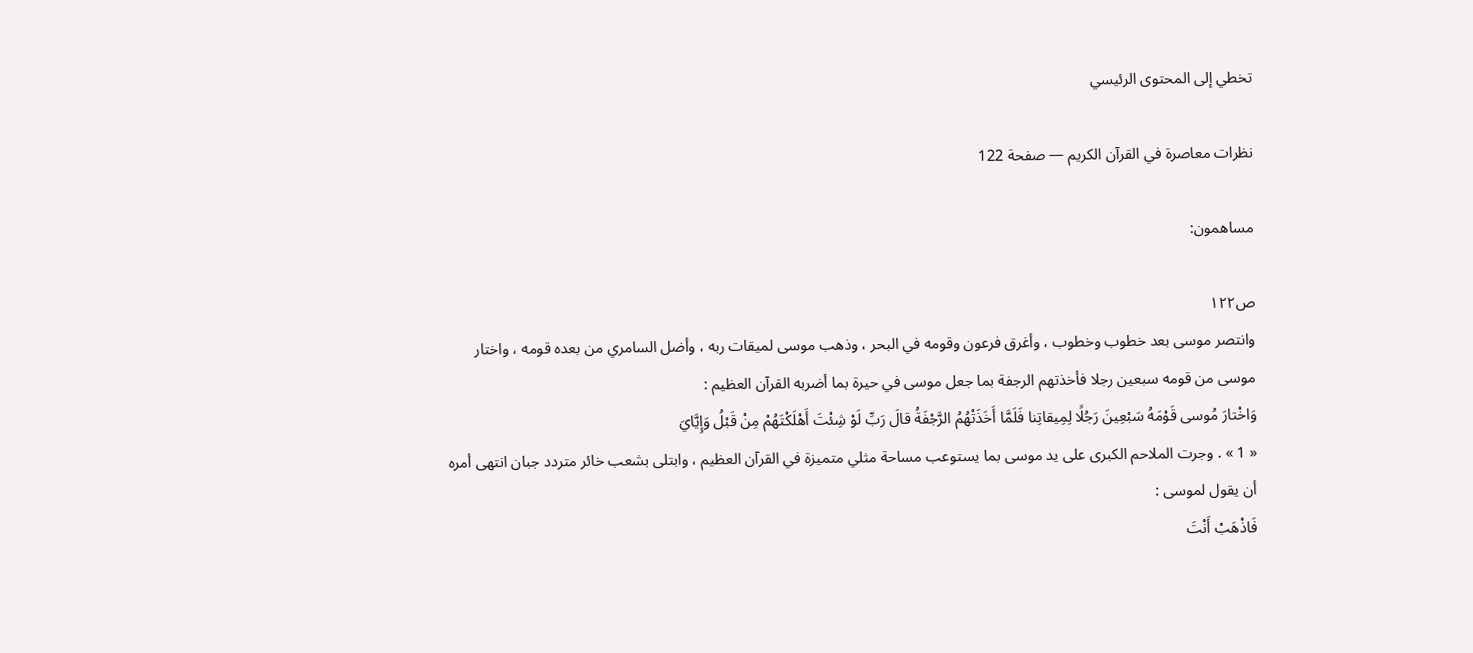تخطي إلى المحتوى الرئيسي

نظرات معاصرة في القرآن الكريم — صفحة 122

مساهمون:

ص١٢٢
وانتصر موسى بعد خطوب وخطوب ، وأغرق فرعون وقومه في البحر ، وذهب موسى لميقات ربه ، وأضل السامري من بعده قومه ، واختار موسى من قومه سبعين رجلا فأخذتهم الرجفة بما جعل موسى في حيرة بما أضربه القرآن العظيم :
وَاخْتارَ مُوسى قَوْمَهُ سَبْعِينَ رَجُلًا لِمِيقاتِنا فَلَمَّا أَخَذَتْهُمُ الرَّجْفَةُ قالَ رَبِّ لَوْ شِئْتَ أَهْلَكْتَهُمْ مِنْ قَبْلُ وَإِيَّايَ
« 1 » . وجرت الملاحم الكبرى على يد موسى بما يستوعب مساحة مثلي متميزة في القرآن العظيم ، وابتلى بشعب خائر متردد جبان انتهى أمره أن يقول لموسى :
فَاذْهَبْ أَنْتَ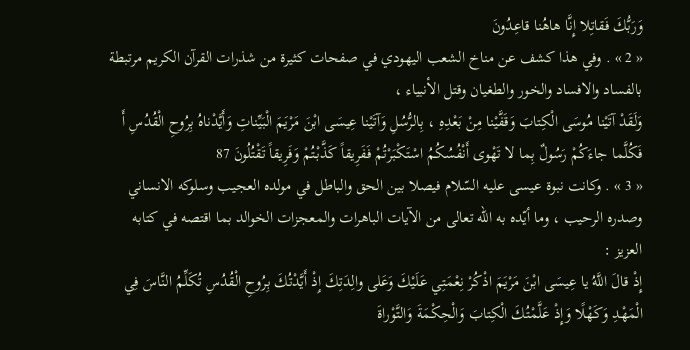وَرَبُّكَ فَقاتِلا إِنَّا هاهُنا قاعِدُونَ
« 2 » . وفي هذا كشف عن مناخ الشعب اليهودي في صفحات كثيرة من شذرات القرآن الكريم مرتبطة بالفساد والافساد والخور والطغيان وقتل الأنبياء ،
وَلَقَدْ آتَيْنا مُوسَى الْكِتابَ وَقَفَّيْنا مِنْ بَعْدِهِ ، بِالرُّسُلِ وَآتَيْنا عِيسَى ابْنَ مَرْيَمَ الْبَيِّناتِ وَأَيَّدْناهُ بِرُوحِ الْقُدُسِ أَ فَكُلَّما جاءَكُمْ رَسُولٌ بِما لا تَهْوى أَنْفُسُكُمُ اسْتَكْبَرْتُمْ فَفَرِيقاً كَذَّبْتُمْ وَفَرِيقاً تَقْتُلُونَ 87
« 3 » . وكانت نبوة عيسى عليه السّلام فيصلا بين الحق والباطل في مولده العجيب وسلوكه الانساني وصدره الرحيب ، وما أيّده به اللّه تعالى من الآيات الباهرات والمعجزات الخوالد بما اقتصه في كتابه العزيز :
إِذْ قالَ اللَّهُ يا عِيسَى ابْنَ مَرْيَمَ اذْكُرْ نِعْمَتِي عَلَيْكَ وَعَلى والِدَتِكَ إِذْ أَيَّدْتُكَ بِرُوحِ الْقُدُسِ تُكَلِّمُ النَّاسَ فِي الْمَهْدِ وَكَهْلًا وَإِذْ عَلَّمْتُكَ الْكِتابَ وَالْحِكْمَةَ وَالتَّوْراةَ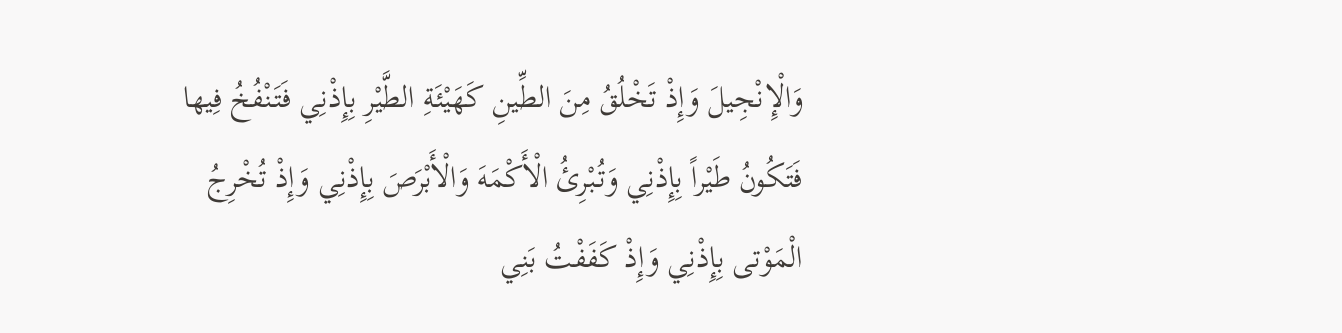وَالْإِنْجِيلَ وَإِذْ تَخْلُقُ مِنَ الطِّينِ كَهَيْئَةِ الطَّيْرِ بِإِذْنِي فَتَنْفُخُ فِيها فَتَكُونُ طَيْراً بِإِذْنِي وَتُبْرِئُ الْأَكْمَهَ وَالْأَبْرَصَ بِإِذْنِي وَإِذْ تُخْرِجُ الْمَوْتى بِإِذْنِي وَإِذْ كَفَفْتُ بَنِي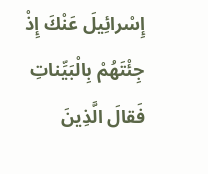إِسْرائِيلَ عَنْكَ إِذْ جِئْتَهُمْ بِالْبَيِّناتِ فَقالَ الَّذِينَ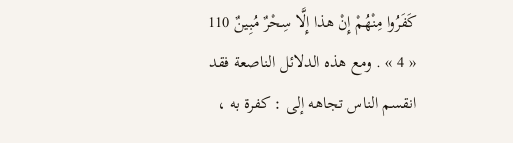كَفَرُوا مِنْهُمْ إِنْ هذا إِلَّا سِحْرٌ مُبِينٌ 110
« 4 » . ومع هذه الدلائل الناصعة فقد انقسم الناس تجاهه إلى : كفرة به ،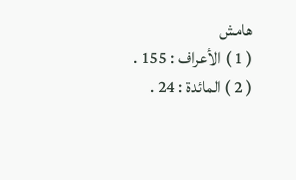هامش
( 1 ) الأعراف : 155 . ( 2 ) المائدة : 24 .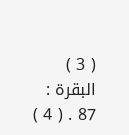( 3 ) البقرة : 87 . ( 4 )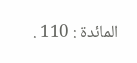المائدة : 110 .